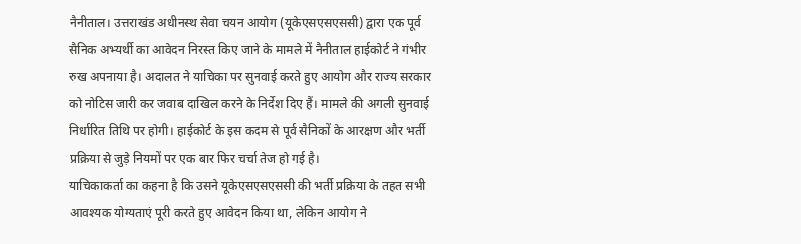नैनीताल। उत्तराखंड अधीनस्थ सेवा चयन आयोग (यूकेएसएसएससी) द्वारा एक पूर्व सैनिक अभ्यर्थी का आवेदन निरस्त किए जाने के मामले में नैनीताल हाईकोर्ट ने गंभीर रुख अपनाया है। अदालत ने याचिका पर सुनवाई करते हुए आयोग और राज्य सरकार को नोटिस जारी कर जवाब दाखिल करने के निर्देश दिए हैं। मामले की अगली सुनवाई निर्धारित तिथि पर होगी। हाईकोर्ट के इस कदम से पूर्व सैनिकों के आरक्षण और भर्ती प्रक्रिया से जुड़े नियमों पर एक बार फिर चर्चा तेज हो गई है।
याचिकाकर्ता का कहना है कि उसने यूकेएसएसएससी की भर्ती प्रक्रिया के तहत सभी आवश्यक योग्यताएं पूरी करते हुए आवेदन किया था, लेकिन आयोग ने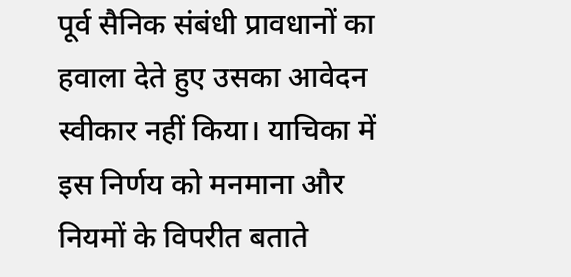पूर्व सैनिक संबंधी प्रावधानों का हवाला देते हुए उसका आवेदन स्वीकार नहीं किया। याचिका में इस निर्णय को मनमाना और नियमों के विपरीत बताते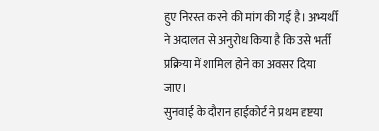हुए निरस्त करने की मांग की गई है। अभ्यर्थी ने अदालत से अनुरोध किया है कि उसे भर्ती प्रक्रिया में शामिल होने का अवसर दिया जाए।
सुनवाई के दौरान हाईकोर्ट ने प्रथम दृष्टया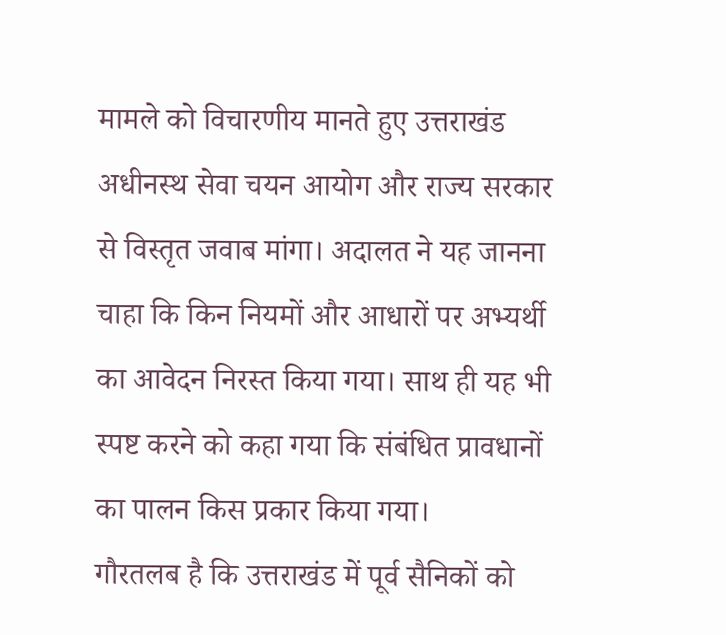मामले को विचारणीय मानते हुए उत्तराखंड अधीनस्थ सेवा चयन आयोग और राज्य सरकार से विस्तृत जवाब मांगा। अदालत ने यह जानना चाहा कि किन नियमों और आधारों पर अभ्यर्थी का आवेदन निरस्त किया गया। साथ ही यह भी स्पष्ट करने को कहा गया कि संबंधित प्रावधानों का पालन किस प्रकार किया गया।
गौरतलब है कि उत्तराखंड में पूर्व सैनिकों को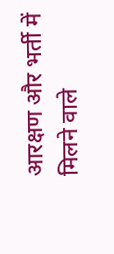आरक्षण और भर्ती में मिलने वाले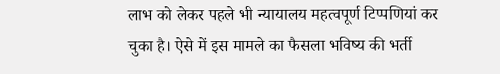लाभ को लेकर पहले भी न्यायालय महत्वपूर्ण टिप्पणियां कर चुका है। ऐसे में इस मामले का फैसला भविष्य की भर्ती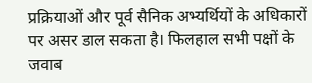प्रक्रियाओं और पूर्व सैनिक अभ्यर्थियों के अधिकारों पर असर डाल सकता है। फिलहाल सभी पक्षों के जवाब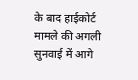के बाद हाईकोर्ट मामले की अगली सुनवाई में आगे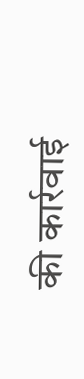की कार्रवाई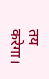तय करेगा।